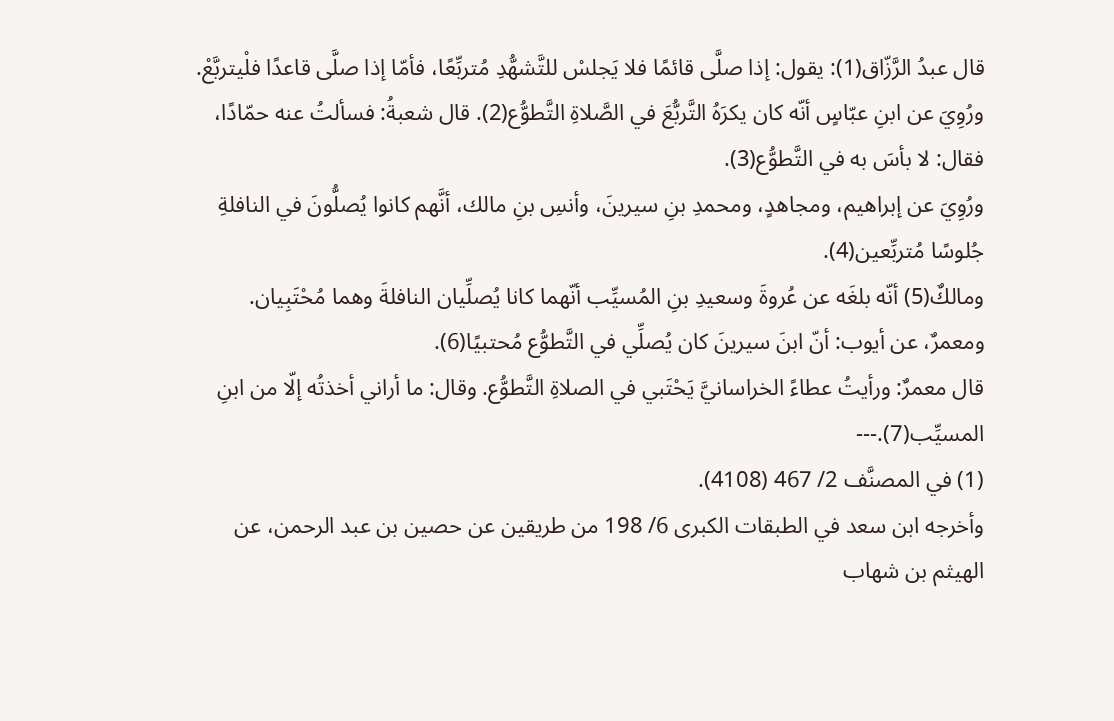قال عبدُ الرَّزّاق(1): يقول: إذا صلَّى قائمًا فلا يَجلسْ للتَّشهُّدِ مُتربِّعًا، فأمّا إذا صلَّى قاعدًا فلْيتربَّعْ.
ورُوِيَ عن ابنِ عبّاسٍ أنّه كان يكرَهُ التَّربُّعَ في الصَّلاةِ التَّطوُّع(2). قال شعبةُ: فسألتُ عنه حمّادًا، فقال: لا بأسَ به في التَّطوُّع(3).
ورُوِيَ عن إبراهيم، ومجاهدٍ، ومحمدِ بنِ سيرينَ، وأنسِ بنِ مالك، أنَّهم كانوا يُصلُّونَ في النافلةِ جُلوسًا مُتربِّعين(4).
ومالكٌ(5) أنّه بلغَه عن عُروةَ وسعيدِ بنِ المُسيِّب أنّهما كانا يُصلِّيان النافلةَ وهما مُحْتَبِيان.
ومعمرٌ، عن أيوب: أنّ ابنَ سيرينَ كان يُصلِّي في التَّطوُّع مُحتبيًا(6).
قال معمرٌ: ورأيتُ عطاءً الخراسانيَّ يَحْتَبي في الصلاةِ التَّطوُّع. وقال: ما أراني أخذتُه إلّا من ابنِ المسيِّب(7).---
(1) في المصنَّف 2/ 467 (4108).
وأخرجه ابن سعد في الطبقات الكبرى 6/ 198 من طريقين عن حصين بن عبد الرحمن، عن الهيثم بن شهاب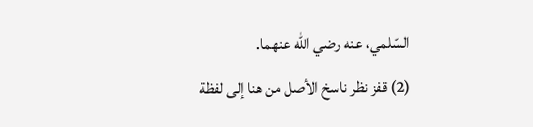السّلمي، عنه رضي الله عنهما.
(2) قفز نظر ناسخ الأصل من هنا إلى لفظة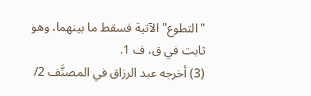"التطوع" الآتية فسقط ما بينهما، وهو ثابت في ق، ف 1.
(3) أخرجه عبد الرزاق في المصنَّف 2/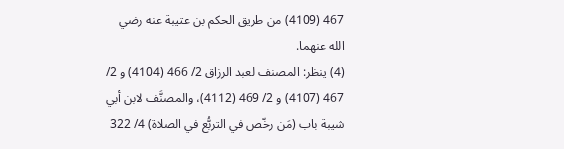467 (4109) من طريق الحكم بن عتيبة عنه رضي الله عنهما.
(4) ينظر: المصنف لعبد الرزاق 2/ 466 (4104) و 2/ 467 (4107) و 2/ 469 (4112)، والمصنَّف لابن أبي شيبة باب (مَن رخّص في التربُّع في الصلاة) 4/ 322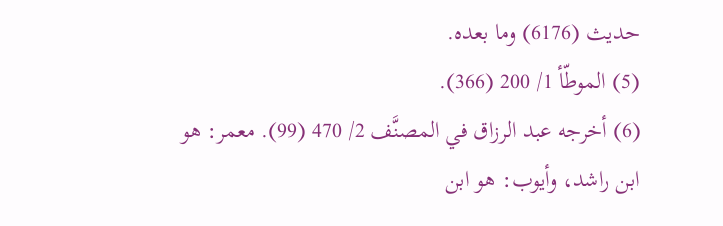حديث (6176) وما بعده.
(5) الموطّأ 1/ 200 (366).
(6) أخرجه عبد الرزاق في المصنَّف 2/ 470 (99). معمر: هو ابن راشد، وأيوب: هو ابن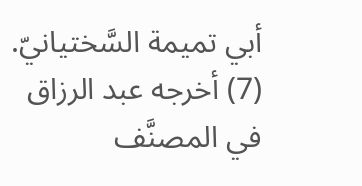أبي تميمة السَّختيانيّ.
(7) أخرجه عبد الرزاق في المصنَّف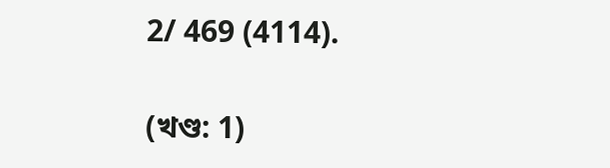2/ 469 (4114).

(খণ্ড: 1)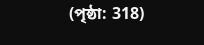(পৃষ্ঠা: 318)